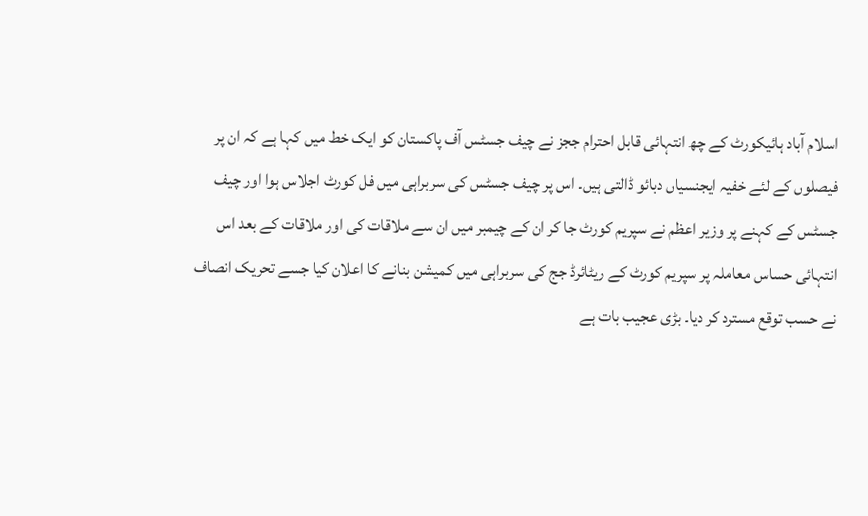اسلام آباد ہائیکورٹ کے چھ انتہائی قابل احترام ججز نے چیف جسٹس آف پاکستان کو ایک خط میں کہا ہے کہ ان پر فیصلوں کے لئے خفیہ ایجنسیاں دبائو ڈالتی ہیں۔ اس پر چیف جسٹس کی سربراہی میں فل کورٹ اجلاس ہوا اور چیف جسٹس کے کہنے پر وزیر اعظم نے سپریم کورٹ جا کر ان کے چیمبر میں ان سے ملاقات کی اور ملاقات کے بعد اس انتہائی حساس معاملہ پر سپریم کورٹ کے ریٹائرڈ جج کی سربراہی میں کمیشن بنانے کا اعلان کیا جسے تحریک انصاف نے حسب توقع مسترد کر دیا۔ بڑی عجیب بات ہے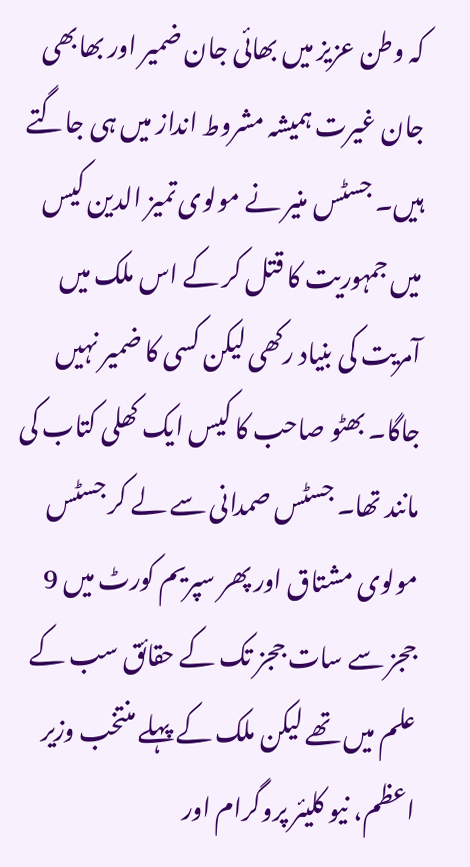کہ وطن عزیز میں بھائی جان ضمیر اور بھابھی جان غیرت ہمیشہ مشروط انداز میں ہی جاگتے ہیں۔ جسٹس منیر نے مولوی تمیز الدین کیس میں جمہوریت کا قتل کر کے اس ملک میں آمریت کی بنیاد رکھی لیکن کسی کا ضمیر نہیں جاگا۔ بھٹو صاحب کا کیس ایک کھلی کتاب کی مانند تھا۔ جسٹس صمدانی سے لے کر جسٹس مولوی مشتاق اور پھر سپریم کورٹ میں 9 ججز سے سات ججز تک کے حقائق سب کے علم میں تھے لیکن ملک کے پہلے منتخب وزیر اعظم، نیو کلیئر پروگرام اور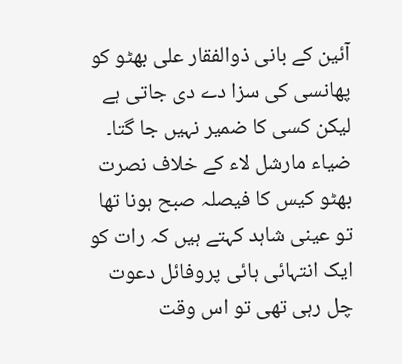آئین کے بانی ذوالفقار علی بھٹو کو پھانسی کی سزا دے دی جاتی ہے لیکن کسی کا ضمیر نہیں جا گتا۔ ضیاء مارشل لاء کے خلاف نصرت بھٹو کیس کا فیصلہ صبح ہونا تھا تو عینی شاہد کہتے ہیں کہ رات کو ایک انتہائی ہائی پروفائل دعوت چل رہی تھی تو اس وقت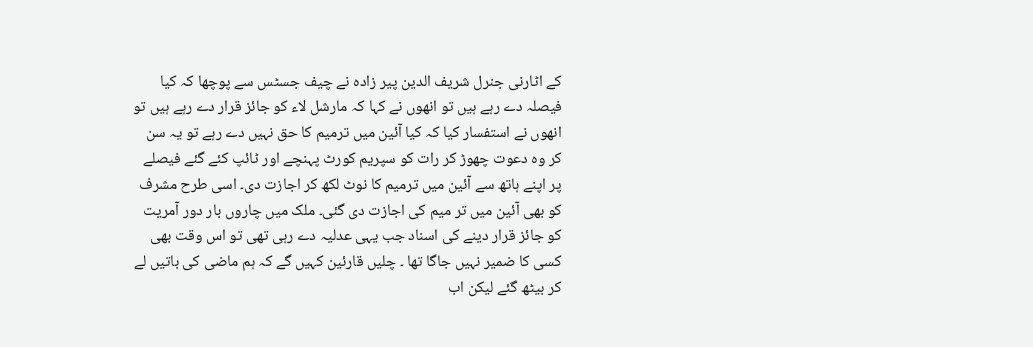کے اٹارنی جنرل شریف الدین پیر زادہ نے چیف جسٹس سے پوچھا کہ کیا فیصلہ دے رہے ہیں تو انھوں نے کہا کہ مارشل لاء کو جائز قرار دے رہے ہیں تو انھوں نے استفسار کیا کہ کیا آئین میں ترمیم کا حق نہیں دے رہے تو یہ سن کر وہ دعوت چھوڑ کر رات کو سپریم کورٹ پہنچے اور ٹائپ کئے گئے فیصلے پر اپنے ہاتھ سے آئین میں ترمیم کا نوٹ لکھ کر اجازت دی۔ اسی طرح مشرف کو بھی آئین میں تر میم کی اجازت دی گئی۔ ملک میں چاروں بار دور آمریت کو جائز قرار دینے کی اسناد جب یہی عدلیہ دے رہی تھی تو اس وقت بھی کسی کا ضمیر نہیں جاگا تھا ۔ چلیں قارئین کہیں گے کہ ہم ماضی کی باتیں لے کر بیٹھ گئے لیکن اب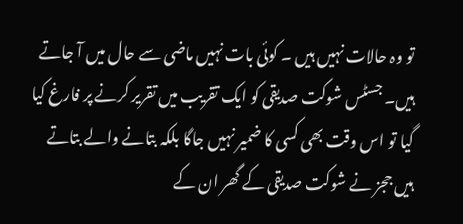تو وہ حالات نہیں ہیں ۔ کوئی بات نہیں ماضی سے حال میں آ جاتے ہیں۔ جسٹس شوکت صدیقی کو ایک تقریب میں تقریر کرنے پر فارغ کیا گیا تو اس وقت بھی کسی کا ضمیر نہیں جاگا بلکہ بتانے والے بتاتے ہیں ججز نے شوکت صدیقی کے گھر ان کے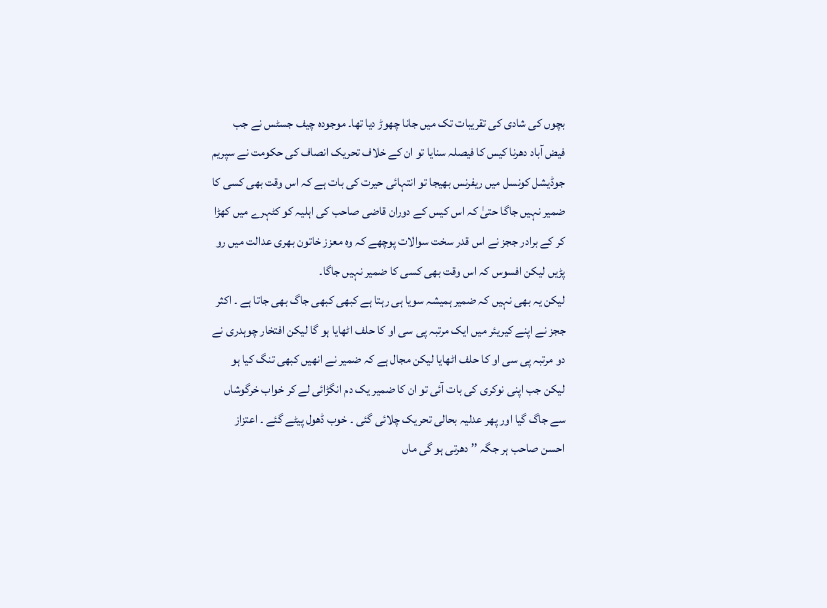بچوں کی شادی کی تقریبات تک میں جانا چھوڑ دیا تھا۔ موجودہ چیف جسٹس نے جب فیض آباد دھرنا کیس کا فیصلہ سنایا تو ان کے خلاف تحریک انصاف کی حکومت نے سپریم جوڈیشل کونسل میں ریفرنس بھیجا تو انتہائی حیرت کی بات ہے کہ اس وقت بھی کسی کا ضمیر نہیں جاگا حتیٰ کہ اس کیس کے دوران قاضی صاحب کی اہلیہ کو کٹہرے میں کھڑا کر کے برادر ججز نے اس قدر سخت سوالات پوچھے کہ وہ معزز خاتون بھری عدالت میں رو پڑیں لیکن افسوس کہ اس وقت بھی کسی کا ضمیر نہیں جاگا۔
لیکن یہ بھی نہیں کہ ضمیر ہمیشہ سویا ہی رہتا ہے کبھی کبھی جاگ بھی جاتا ہے ۔ اکثر ججز نے اپنے کیریئر میں ایک مرتبہ پی سی او کا حلف اٹھایا ہو گا لیکن افتخار چوہدری نے دو مرتبہ پی سی او کا حلف اٹھایا لیکن مجال ہے کہ ضمیر نے انھیں کبھی تنگ کیا ہو لیکن جب اپنی نوکری کی بات آئی تو ان کا ضمیر یک دم انگڑائی لے کر خواب خرگوشاں سے جاگ گیا اور پھر عدلیہ بحالی تحریک چلائی گئی ۔ خوب ڈھول پیٹے گئے ۔ اعتزاز احسن صاحب ہر جگہ ’’ دھرتی ہو گی ماں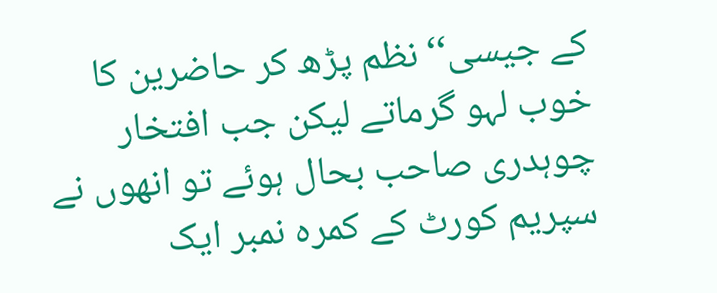کے جیسی‘‘ نظم پڑھ کر حاضرین کا خوب لہو گرماتے لیکن جب افتخار چوہدری صاحب بحال ہوئے تو انھوں نے سپریم کورٹ کے کمرہ نمبر ایک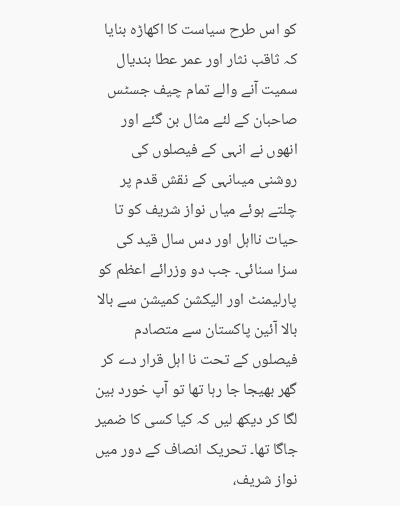کو اس طرح سیاست کا اکھاڑہ بنایا کہ ثاقب نثار اور عمر عطا بندیال سمیت آنے والے تمام چیف جسٹس صاحبان کے لئے مثال بن گئے اور انھوں نے انہی کے فیصلوں کی روشنی میںانہی کے نقش قدم پر چلتے ہوئے میاں نواز شریف کو تا حیات نااہل اور دس سال قید کی سزا سنائی۔ جب دو وزرائے اعظم کو پارلیمنٹ اور الیکشن کمیشن سے بالا بالا آئین پاکستان سے متصادم فیصلوں کے تحت نا اہل قرار دے کر گھر بھیجا جا رہا تھا تو آپ خورد بین لگا کر دیکھ لیں کہ کیا کسی کا ضمیر جاگا تھا۔ تحریک انصاف کے دور میں نواز شریف،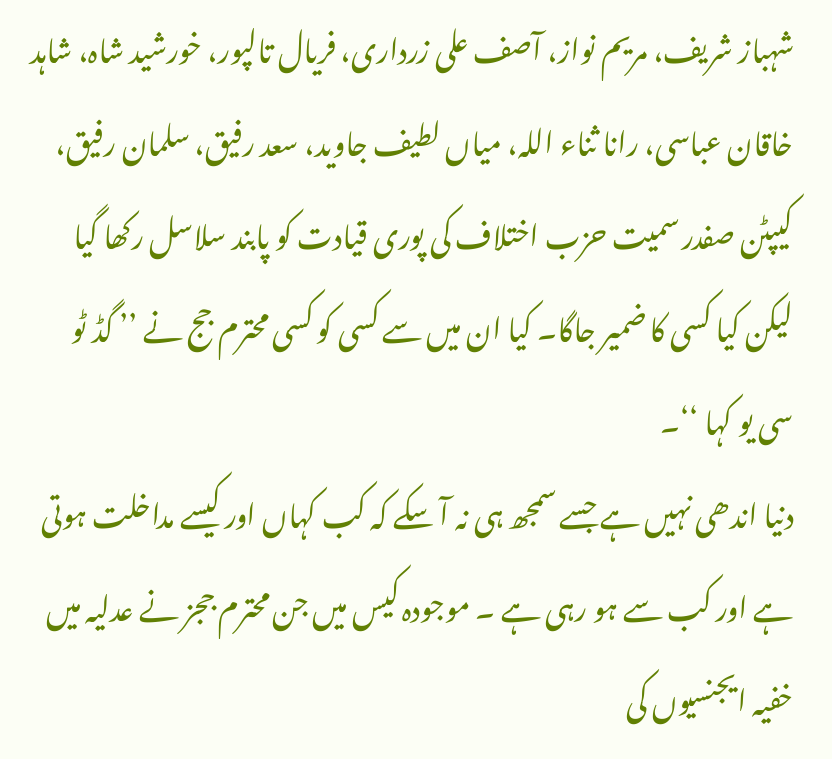شہباز شریف، مریم نواز، آصف علی زرداری، فریال تالپور، خورشید شاہ، شاہد خاقان عباسی، رانا ثناء اللہ، میاں لطیف جاوید، سعد رفیق، سلمان رفیق، کیپٹن صفدر سمیت حزب اختلاف کی پوری قیادت کو پابند سلاسل رکھا گیا لیکن کیا کسی کا ضمیر جاگا۔ کیا ان میں سے کسی کو کسی محترم جج نے ’’ گڈ ٹو سی یو کہا ‘‘۔
دنیا اندھی نہیں ہے جسے سمجھ ہی نہ آ سکے کہ کب کہاں اور کیسے مداخلت ہوتی ہے اور کب سے ہو رہی ہے ۔ موجودہ کیس میں جن محترم ججز نے عدلیہ میں خفیہ ایجنسیوں کی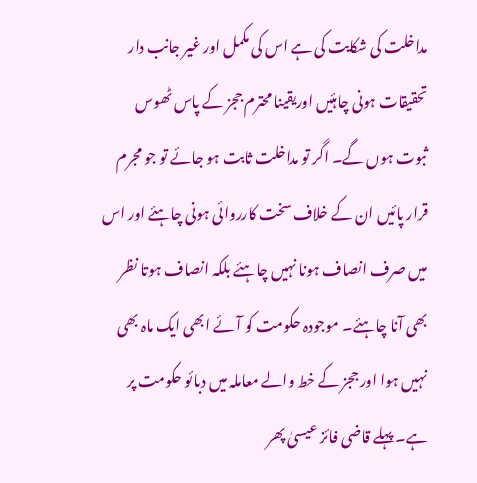مداخلت کی شکایت کی ہے اس کی مکمل اور غیر جانب دار تحقیقات ہونی چاہئیں اوریقینا محترم ججز کے پاس ٹھوس ثبوت ہوں گے۔ اگر تو مداخلت ثابت ہو جائے تو جو مجرم قرار پائیں ان کے خلاف سخت کارروائی ہونی چاہئے اور اس میں صرف انصاف ہونا نہیں چاہئے بلکہ انصاف ہوتا نظر بھی آنا چاہئے۔ موجودہ حکومت کو آئے ابھی ایک ماہ بھی نہیں ہوا اور ججز کے خط والے معاملہ میں دبائو حکومت پر ہے۔ پہلے قاضی فائز عیسیٰ پھر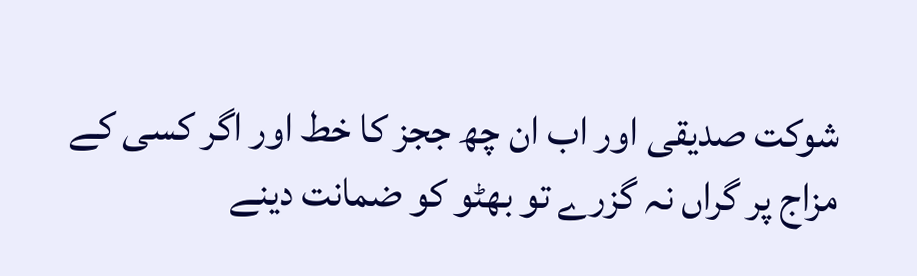شوکت صدیقی اور اب ان چھ ججز کا خط اور اگر کسی کے مزاج پر گراں نہ گزرے تو بھٹو کو ضمانت دینے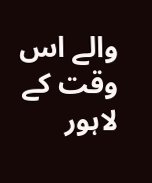والے اس وقت کے لاہور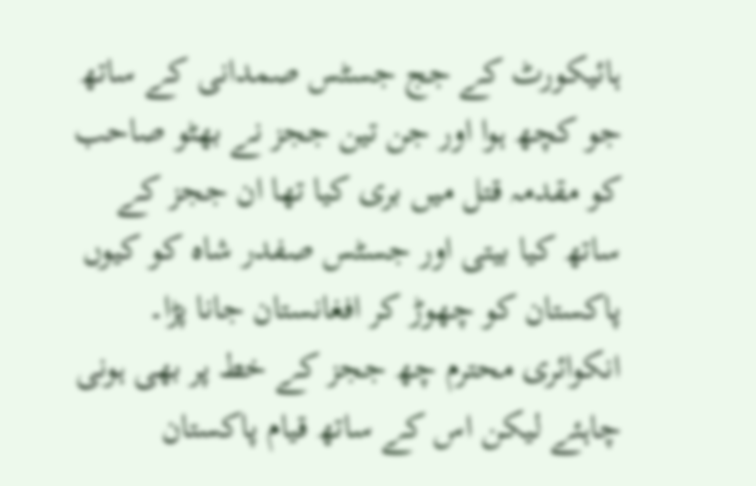ہائیکورٹ کے جج جسٹس صمدانی کے ساتھ جو کچھ ہوا اور جن تین ججز نے بھٹو صاحب کو مقدمہ قتل میں بری کیا تھا ان ججز کے ساتھ کیا بیتی اور جسٹس صفدر شاہ کو کیوں پاکستان کو چھوڑ کر افغانستان جانا پڑا۔ انکوائری محترم چھ ججز کے خط پر بھی ہونی چاہئے لیکن اس کے ساتھ قیام پاکستان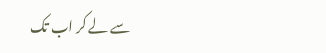سے لے کر اب تک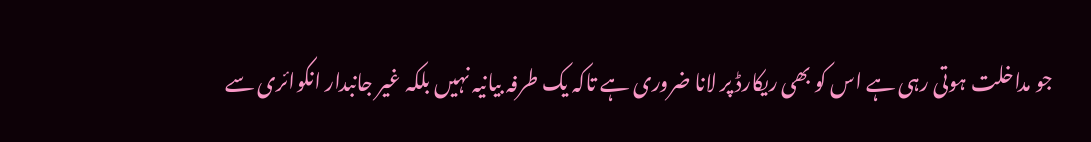جو مداخلت ہوتی رہی ہے اس کو بھی ریکارڈ پر لانا ضروری ہے تاکہ یک طرفہ بیانیہ نہیں بلکہ غیر جانبدار انکوائری سے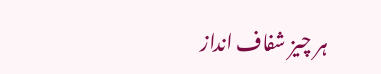ہر چیز شفاف انداز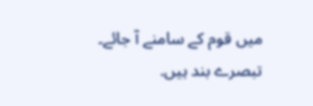میں قوم کے سامنے آ جائے۔
تبصرے بند ہیں.